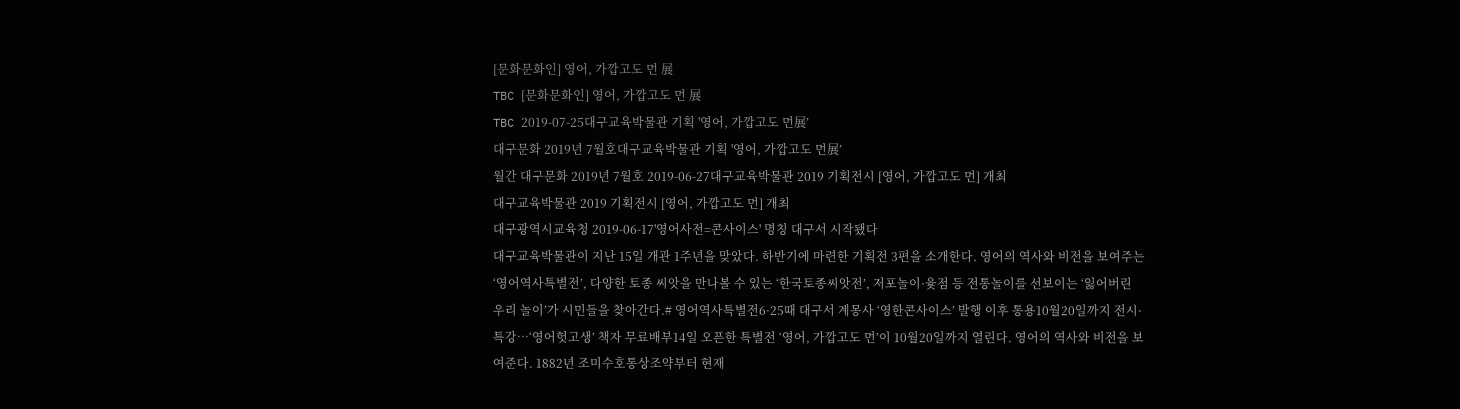[문화문화인] 영어, 가깝고도 먼 展
TBC [문화문화인] 영어, 가깝고도 먼 展
TBC 2019-07-25대구교육박물관 기획 '영어, 가깝고도 먼展’
대구문화 2019년 7월호대구교육박물관 기획 '영어, 가깝고도 먼展’
월간 대구문화 2019년 7월호 2019-06-27대구교육박물관 2019 기획전시 [영어, 가깝고도 먼] 개최
대구교육박물관 2019 기획전시 [영어, 가깝고도 먼] 개최
대구광역시교육청 2019-06-17'영어사전=콘사이스' 명칭 대구서 시작됐다
대구교육박물관이 지난 15일 개관 1주년을 맞았다. 하반기에 마련한 기획전 3편을 소개한다. 영어의 역사와 비전을 보여주는 ‘영어역사특별전’, 다양한 토종 씨앗을 만나볼 수 있는 ‘한국토종씨앗전’, 저포놀이·윷점 등 전통놀이를 선보이는 ‘잃어버린 우리 놀이’가 시민들을 찾아간다.# 영어역사특별전6·25때 대구서 계몽사 ‘영한콘사이스’ 발행 이후 통용10월20일까지 전시·특강…‘영어헛고생’ 책자 무료배부14일 오픈한 특별전 ‘영어, 가깝고도 먼’이 10월20일까지 열린다. 영어의 역사와 비전을 보여준다. 1882년 조미수호통상조약부터 현재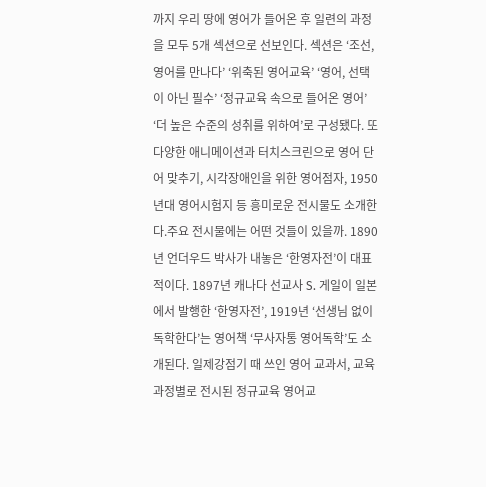까지 우리 땅에 영어가 들어온 후 일련의 과정을 모두 5개 섹션으로 선보인다. 섹션은 ‘조선, 영어를 만나다’ ‘위축된 영어교육’ ‘영어, 선택이 아닌 필수’ ‘정규교육 속으로 들어온 영어’ ‘더 높은 수준의 성취를 위하여’로 구성됐다. 또 다양한 애니메이션과 터치스크린으로 영어 단어 맞추기, 시각장애인을 위한 영어점자, 1950년대 영어시험지 등 흥미로운 전시물도 소개한다.주요 전시물에는 어떤 것들이 있을까. 1890년 언더우드 박사가 내놓은 ‘한영자전’이 대표적이다. 1897년 캐나다 선교사 S. 게일이 일본에서 발행한 ‘한영자전’, 1919년 ‘선생님 없이 독학한다’는 영어책 ‘무사자통 영어독학’도 소개된다. 일제강점기 때 쓰인 영어 교과서, 교육과정별로 전시된 정규교육 영어교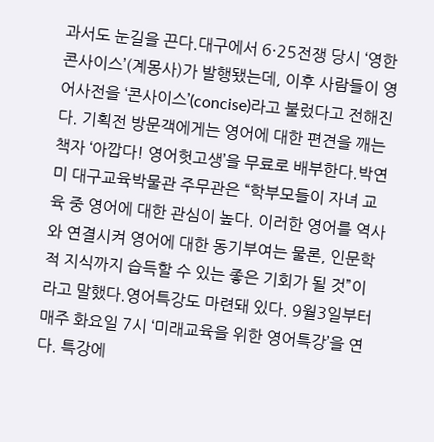과서도 눈길을 끈다.대구에서 6·25전쟁 당시 ‘영한콘사이스’(계몽사)가 발행됐는데, 이후 사람들이 영어사전을 ‘콘사이스’(concise)라고 불렀다고 전해진다. 기획전 방문객에게는 영어에 대한 편견을 깨는 책자 ‘아깝다! 영어헛고생’을 무료로 배부한다.박연미 대구교육박물관 주무관은 “학부모들이 자녀 교육 중 영어에 대한 관심이 높다. 이러한 영어를 역사와 연결시켜 영어에 대한 동기부여는 물론, 인문학적 지식까지 습득할 수 있는 좋은 기회가 될 것”이라고 말했다.영어특강도 마련돼 있다. 9월3일부터 매주 화요일 7시 ‘미래교육을 위한 영어특강’을 연다. 특강에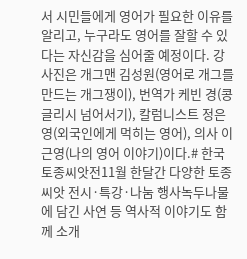서 시민들에게 영어가 필요한 이유를 알리고, 누구라도 영어를 잘할 수 있다는 자신감을 심어줄 예정이다. 강사진은 개그맨 김성원(영어로 개그를 만드는 개그쟁이), 번역가 케빈 경(콩글리시 넘어서기), 칼럼니스트 정은영(외국인에게 먹히는 영어), 의사 이근영(나의 영어 이야기)이다.# 한국토종씨앗전11월 한달간 다양한 토종씨앗 전시·특강·나눔 행사녹두나물에 담긴 사연 등 역사적 이야기도 함께 소개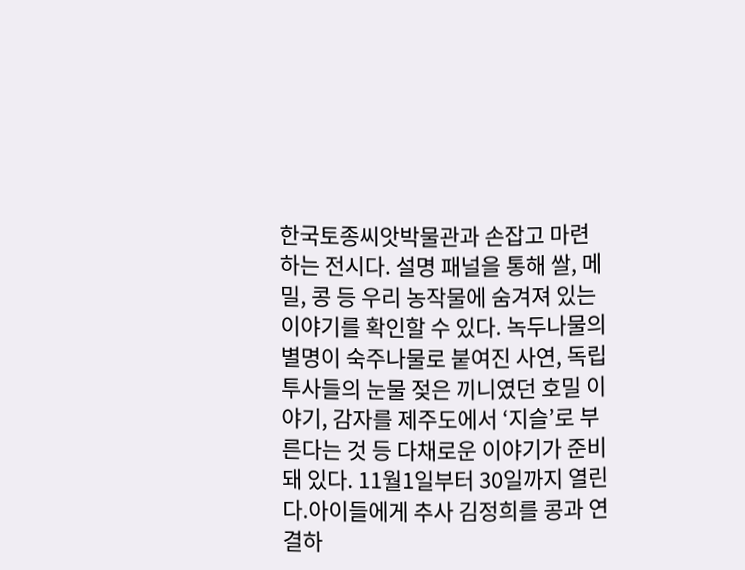한국토종씨앗박물관과 손잡고 마련하는 전시다. 설명 패널을 통해 쌀, 메밀, 콩 등 우리 농작물에 숨겨져 있는 이야기를 확인할 수 있다. 녹두나물의 별명이 숙주나물로 붙여진 사연, 독립투사들의 눈물 젖은 끼니였던 호밀 이야기, 감자를 제주도에서 ‘지슬’로 부른다는 것 등 다채로운 이야기가 준비돼 있다. 11월1일부터 30일까지 열린다.아이들에게 추사 김정희를 콩과 연결하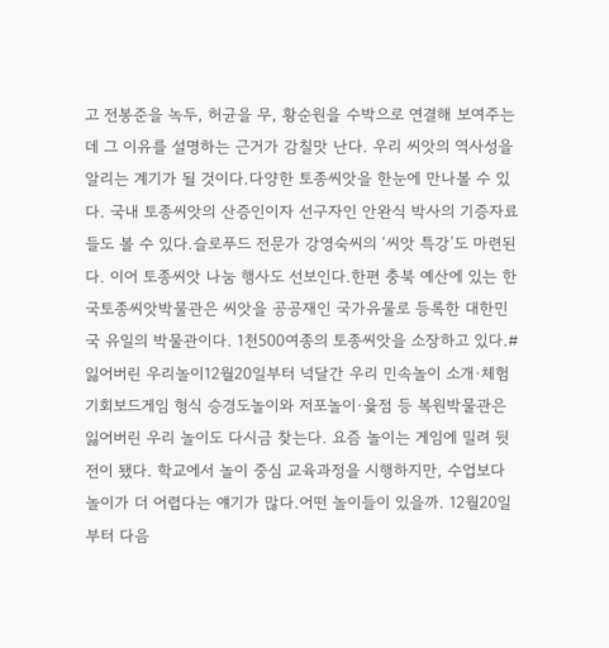고 전봉준을 녹두, 허균을 무, 황순원을 수박으로 연결해 보여주는데 그 이유를 설명하는 근거가 감칠맛 난다. 우리 씨앗의 역사성을 알리는 계기가 될 것이다.다양한 토종씨앗을 한눈에 만나볼 수 있다. 국내 토종씨앗의 산증인이자 선구자인 안완식 박사의 기증자료들도 볼 수 있다.슬로푸드 전문가 강영숙씨의 ‘씨앗 특강’도 마련된다. 이어 토종씨앗 나눔 행사도 선보인다.한편 충북 예산에 있는 한국토종씨앗박물관은 씨앗을 공공재인 국가유물로 등록한 대한민국 유일의 박물관이다. 1천500여종의 토종씨앗을 소장하고 있다.# 잃어버린 우리놀이12월20일부터 넉달간 우리 민속놀이 소개·체험 기회보드게임 형식 승경도놀이와 저포놀이·윷점 등 복원박물관은 잃어버린 우리 놀이도 다시금 찾는다. 요즘 놀이는 게임에 밀려 뒷전이 됐다. 학교에서 놀이 중심 교육과정을 시행하지만, 수업보다 놀이가 더 어렵다는 얘기가 많다.어떤 놀이들이 있을까. 12월20일부터 다음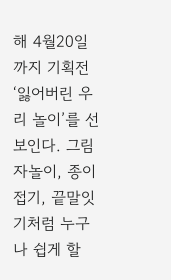해 4월20일까지 기획전 ‘잃어버린 우리 놀이’를 선보인다. 그림자놀이, 종이접기, 끝말잇기처럼 누구나 쉽게 할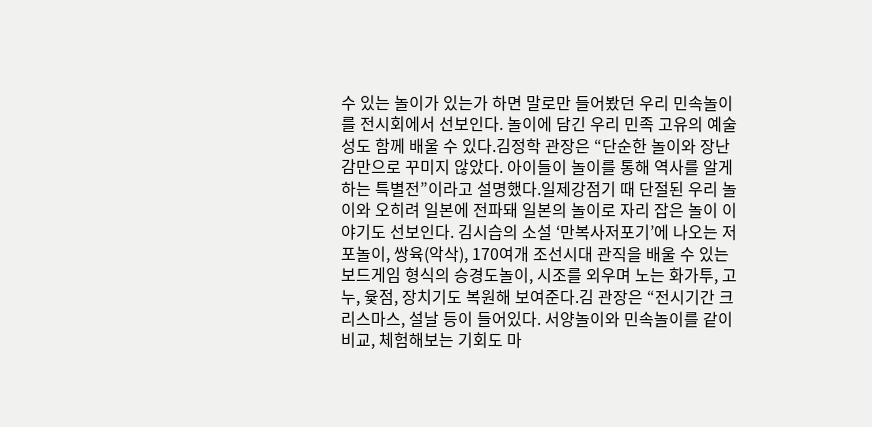수 있는 놀이가 있는가 하면 말로만 들어봤던 우리 민속놀이를 전시회에서 선보인다. 놀이에 담긴 우리 민족 고유의 예술성도 함께 배울 수 있다.김정학 관장은 “단순한 놀이와 장난감만으로 꾸미지 않았다. 아이들이 놀이를 통해 역사를 알게 하는 특별전”이라고 설명했다.일제강점기 때 단절된 우리 놀이와 오히려 일본에 전파돼 일본의 놀이로 자리 잡은 놀이 이야기도 선보인다. 김시습의 소설 ‘만복사저포기’에 나오는 저포놀이, 쌍육(악삭), 170여개 조선시대 관직을 배울 수 있는 보드게임 형식의 승경도놀이, 시조를 외우며 노는 화가투, 고누, 윷점, 장치기도 복원해 보여준다.김 관장은 “전시기간 크리스마스, 설날 등이 들어있다. 서양놀이와 민속놀이를 같이 비교, 체험해보는 기회도 마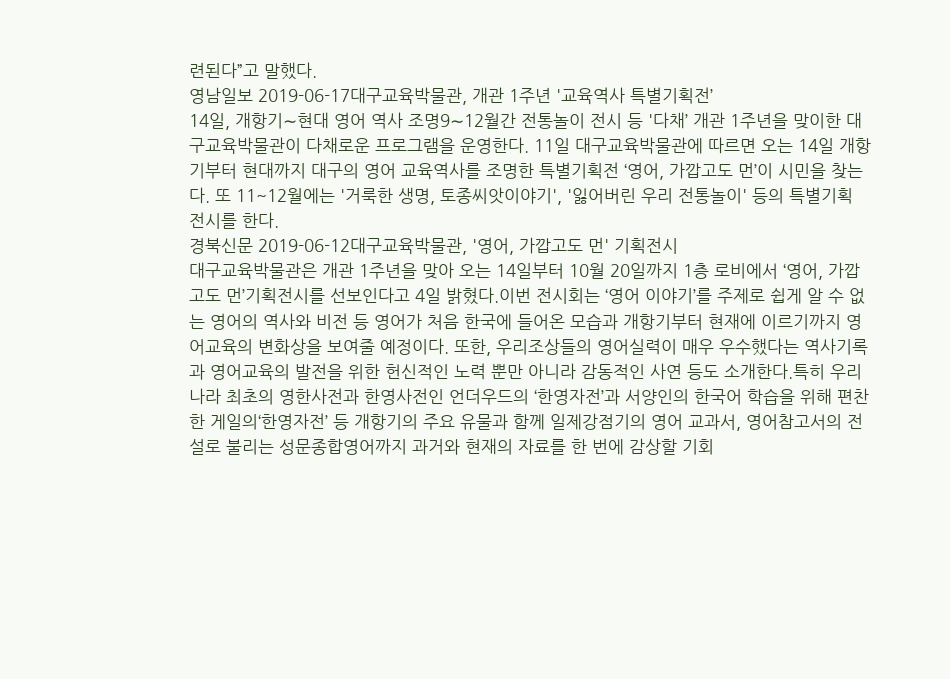련된다”고 말했다.
영남일보 2019-06-17대구교육박물관, 개관 1주년 '교육역사 특별기획전’
14일, 개항기∼현대 영어 역사 조명9∼12월간 전통놀이 전시 등 '다채’ 개관 1주년을 맞이한 대구교육박물관이 다채로운 프로그램을 운영한다. 11일 대구교육박물관에 따르면 오는 14일 개항기부터 현대까지 대구의 영어 교육역사를 조명한 특별기획전 ‘영어, 가깝고도 먼’이 시민을 찾는다. 또 11~12월에는 '거룩한 생명, 토종씨앗이야기', '잃어버린 우리 전통놀이' 등의 특별기획 전시를 한다.
경북신문 2019-06-12대구교육박물관, '영어, 가깝고도 먼' 기획전시
대구교육박물관은 개관 1주년을 맞아 오는 14일부터 10월 20일까지 1층 로비에서 ‘영어, 가깝고도 먼’기획전시를 선보인다고 4일 밝혔다.이번 전시회는 ‘영어 이야기’를 주제로 쉽게 알 수 없는 영어의 역사와 비전 등 영어가 처음 한국에 들어온 모습과 개항기부터 현재에 이르기까지 영어교육의 변화상을 보여줄 예정이다. 또한, 우리조상들의 영어실력이 매우 우수했다는 역사기록과 영어교육의 발전을 위한 헌신적인 노력 뿐만 아니라 감동적인 사연 등도 소개한다.특히 우리나라 최초의 영한사전과 한영사전인 언더우드의 ‘한영자전’과 서양인의 한국어 학습을 위해 편찬한 게일의‘한영자전’ 등 개항기의 주요 유물과 함께 일제강점기의 영어 교과서, 영어참고서의 전설로 불리는 성문종합영어까지 과거와 현재의 자료를 한 번에 감상할 기회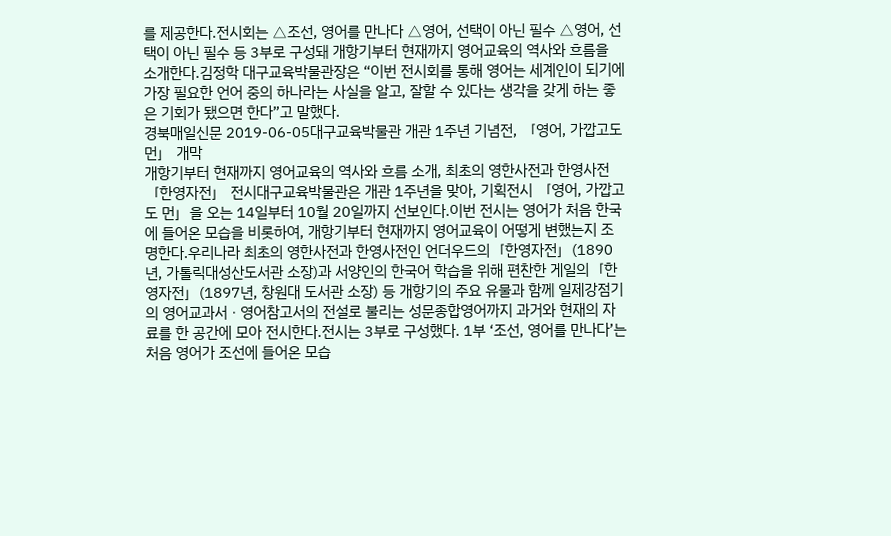를 제공한다.전시회는 △조선, 영어를 만나다 △영어, 선택이 아닌 필수 △영어, 선택이 아닌 필수 등 3부로 구성돼 개항기부터 현재까지 영어교육의 역사와 흐름을 소개한다.김정학 대구교육박물관장은 “이번 전시회를 통해 영어는 세계인이 되기에 가장 필요한 언어 중의 하나라는 사실을 알고, 잘할 수 있다는 생각을 갖게 하는 좋은 기회가 됐으면 한다”고 말했다.
경북매일신문 2019-06-05대구교육박물관 개관 1주년 기념전, 「영어, 가깝고도 먼」 개막
개항기부터 현재까지 영어교육의 역사와 흐름 소개, 최초의 영한사전과 한영사전 「한영자전」 전시대구교육박물관은 개관 1주년을 맞아, 기획전시 「영어, 가깝고도 먼」을 오는 14일부터 10월 20일까지 선보인다.이번 전시는 영어가 처음 한국에 들어온 모습을 비롯하여, 개항기부터 현재까지 영어교육이 어떻게 변했는지 조명한다.우리나라 최초의 영한사전과 한영사전인 언더우드의「한영자전」(1890년, 가톨릭대성산도서관 소장)과 서양인의 한국어 학습을 위해 편찬한 게일의「한영자전」(1897년, 창원대 도서관 소장) 등 개항기의 주요 유물과 함께 일제강점기의 영어교과서ㆍ영어참고서의 전설로 불리는 성문종합영어까지 과거와 현재의 자료를 한 공간에 모아 전시한다.전시는 3부로 구성했다. 1부 ‘조선, 영어를 만나다’는 처음 영어가 조선에 들어온 모습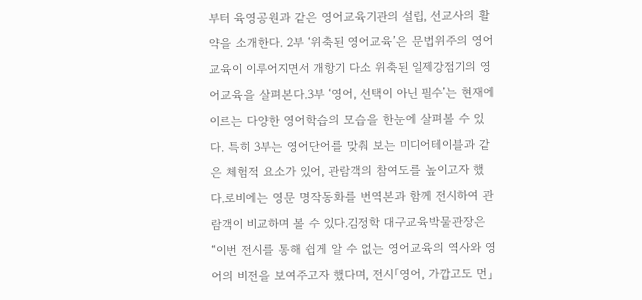부터 육영공원과 같은 영어교육기관의 설립, 선교사의 활약을 소개한다. 2부 ‘위축된 영어교육’은 문법위주의 영어교육이 이루어지면서 개항기 다소 위축된 일제강점기의 영어교육을 살펴본다.3부 ‘영어, 선택이 아닌 필수’는 현재에 이르는 다양한 영어학습의 모습을 한눈에 살펴볼 수 있다. 특히 3부는 영어단어를 맞춰 보는 미디어테이블과 같은 체험적 요소가 있어, 관람객의 참여도를 높이고자 했다.로비에는 영문 명작동화를 번역본과 함께 전시하여 관람객이 비교하며 볼 수 있다.김정학 대구교육박물관장은“이번 전시를 통해 쉽게 알 수 없는 영어교육의 역사와 영어의 비전을 보여주고자 했다며, 전시「영어, 가깝고도 먼」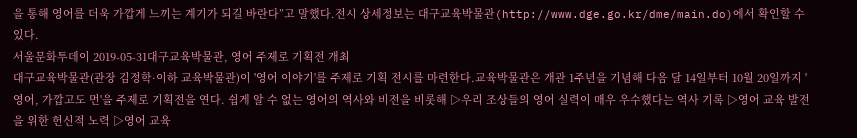을 통해 영어를 더욱 가깝게 느끼는 계기가 되길 바란다”고 말했다.전시 상세정보는 대구교육박물관(http://www.dge.go.kr/dme/main.do)에서 확인할 수 있다.
서울문화투데이 2019-05-31대구교육박물관, 영어 주제로 기획전 개최
대구교육박물관(관장 김정학·이하 교육박물관)이 '영어 이야기'를 주제로 기획 전시를 마련한다.교육박물관은 개관 1주년을 기념해 다음 달 14일부터 10월 20일까지 '영어, 가깝고도 먼'을 주제로 기획전을 연다. 쉽게 알 수 없는 영어의 역사와 비전을 비롯해 ▷우리 조상들의 영어 실력이 매우 우수했다는 역사 기록 ▷영어 교육 발전을 위한 헌신적 노력 ▷영어 교육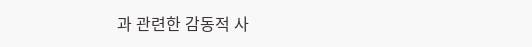과 관련한 감동적 사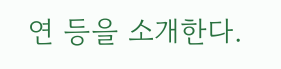연 등을 소개한다.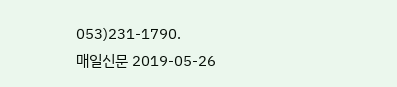053)231-1790.
매일신문 2019-05-26